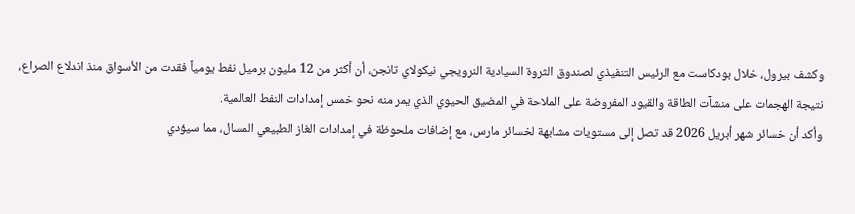وكشف بيرول، خلال بودكاست مع الرئيس التنفيذي لصندوق الثروة السيادية النرويجي نيكولاي تانجن، أن أكثر من 12 مليون برميل نفط يومياً فقدت من الأسواق منذ اندلاع الصراع، نتيجة الهجمات على منشآت الطاقة والقيود المفروضة على الملاحة في المضيق الحيوي الذي يمر منه نحو خمس إمدادات النفط العالمية.
وأكد أن خسائر شهر أبريل 2026 قد تصل إلى مستويات مشابهة لخسائر مارس، مع إضافات ملحوظة في إمدادات الغاز الطبيعي المسال، مما سيؤدي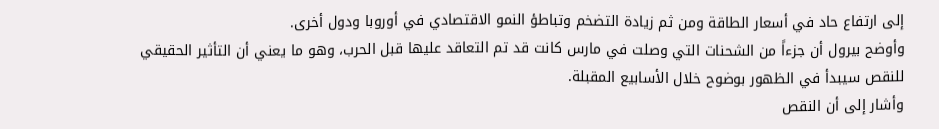إلى ارتفاع حاد في أسعار الطاقة ومن ثم زيادة التضخم وتباطؤ النمو الاقتصادي في أوروبا ودول أخرى.
وأوضح بيرول أن جزءاً من الشحنات التي وصلت في مارس كانت قد تم التعاقد عليها قبل الحرب، وهو ما يعني أن التأثير الحقيقي للنقص سيبدأ في الظهور بوضوح خلال الأسابيع المقبلة.
وأشار إلى أن النقص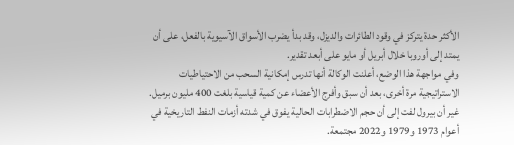الأكثر حدة يتركز في وقود الطائرات والديزل، وقد بدأ يضرب الأسواق الآسيوية بالفعل، على أن يمتد إلى أوروبا خلال أبريل أو مايو على أبعد تقدير.
وفي مواجهة هذا الوضع، أعلنت الوكالة أنها تدرس إمكانية السحب من الاحتياطيات الاستراتيجية مرة أخرى، بعد أن سبق وأفرج الأعضاء عن كمية قياسية بلغت 400 مليون برميل. غير أن بيرول لفت إلى أن حجم الاضطرابات الحالية يفوق في شدته أزمات النفط التاريخية في أعوام 1973 و1979 و2022 مجتمعة.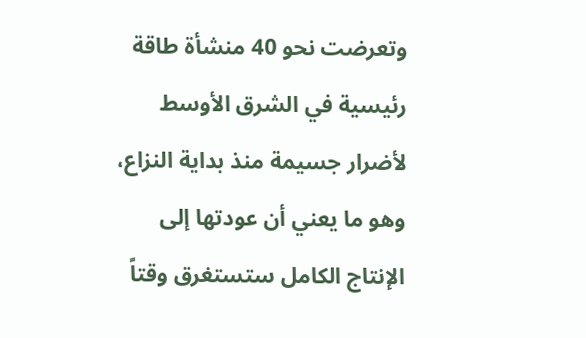وتعرضت نحو 40 منشأة طاقة رئيسية في الشرق الأوسط لأضرار جسيمة منذ بداية النزاع، وهو ما يعني أن عودتها إلى الإنتاج الكامل ستستغرق وقتاً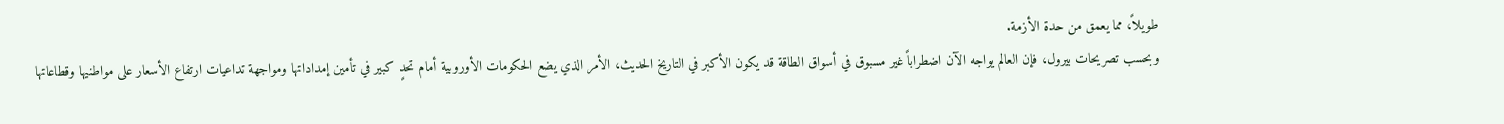طويلاً، مما يعمق من حدة الأزمة.
وبحسب تصريحات بيرول، فإن العالم يواجه الآن اضطراباً غير مسبوق في أسواق الطاقة قد يكون الأكبر في التاريخ الحديث، الأمر الذي يضع الحكومات الأوروبية أمام تحدٍ كبير في تأمين إمداداتها ومواجهة تداعيات ارتفاع الأسعار على مواطنيها وقطاعاتها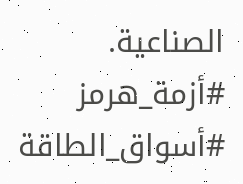الصناعية.
#أزمة_هرمز #أسواق_الطاقة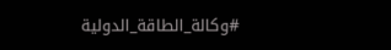#وكالة_الطاقة_الدولية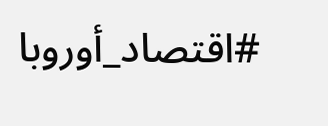#اقتصاد_أوروبا